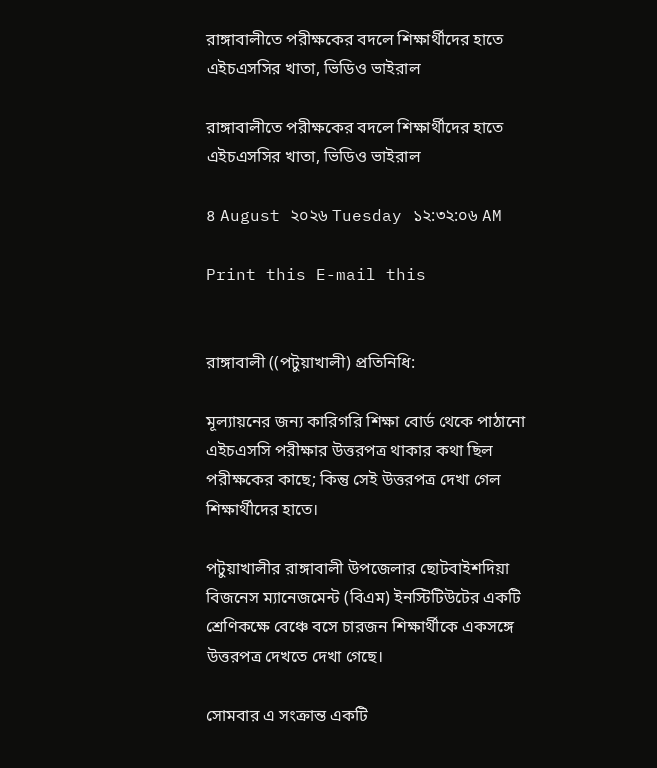রাঙ্গাবালীতে পরীক্ষকের বদলে শিক্ষার্থীদের হাতে এইচএসসির খাতা, ভিডিও ভাইরাল

রাঙ্গাবালীতে পরীক্ষকের বদলে শিক্ষার্থীদের হাতে এইচএসসির খাতা, ভিডিও ভাইরাল

৪ August ২০২৬ Tuesday ১২:৩২:০৬ AM

Print this E-mail this


রাঙ্গাবালী ((পটুয়াখালী) প্রতিনিধি:

মূল্যায়নের জন্য কারিগরি শিক্ষা বোর্ড থেকে পাঠানো এইচএসসি পরীক্ষার উত্তরপত্র থাকার কথা ছিল পরীক্ষকের কাছে; কিন্তু সেই উত্তরপত্র দেখা গেল শিক্ষার্থীদের হাতে।

পটুয়াখালীর রাঙ্গাবালী উপজেলার ছোটবাইশদিয়া বিজনেস ম্যানেজমেন্ট (বিএম) ইনস্টিটিউটের একটি শ্রেণিকক্ষে বেঞ্চে বসে চারজন শিক্ষার্থীকে একসঙ্গে উত্তরপত্র দেখতে দেখা গেছে।

সোমবার এ সংক্রান্ত একটি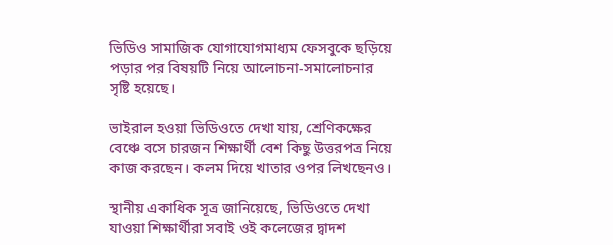ভিডিও সামাজিক যোগাযোগমাধ্যম ফেসবুকে ছড়িয়ে পড়ার পর বিষয়টি নিয়ে আলোচনা-সমালোচনার সৃষ্টি হয়েছে।

ভাইরাল হওয়া ভিডিওতে দেখা যায়, শ্রেণিকক্ষের বেঞ্চে বসে চারজন শিক্ষার্থী বেশ কিছু উত্তরপত্র নিয়ে কাজ করছেন। কলম দিয়ে খাতার ওপর লিখছেনও।

স্থানীয় একাধিক সূত্র জানিয়েছে, ভিডিওতে দেখা যাওয়া শিক্ষার্থীরা সবাই ওই কলেজের দ্বাদশ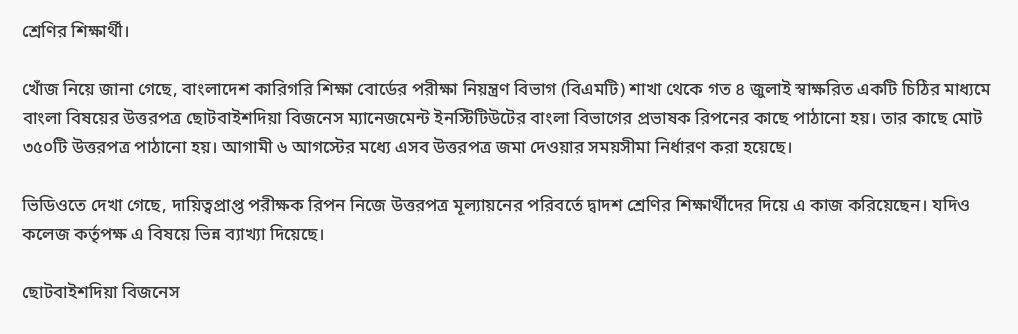শ্রেণির শিক্ষার্থী।

খোঁজ নিয়ে জানা গেছে, বাংলাদেশ কারিগরি শিক্ষা বোর্ডের পরীক্ষা নিয়ন্ত্রণ বিভাগ (বিএমটি) শাখা থেকে গত ৪ জুলাই স্বাক্ষরিত একটি চিঠির মাধ্যমে বাংলা বিষয়ের উত্তরপত্র ছোটবাইশদিয়া বিজনেস ম্যানেজমেন্ট ইনস্টিটিউটের বাংলা বিভাগের প্রভাষক রিপনের কাছে পাঠানো হয়। তার কাছে মোট ৩৫০টি উত্তরপত্র পাঠানো হয়। আগামী ৬ আগস্টের মধ্যে এসব উত্তরপত্র জমা দেওয়ার সময়সীমা নির্ধারণ করা হয়েছে।

ভিডিওতে দেখা গেছে, দায়িত্বপ্রাপ্ত পরীক্ষক রিপন নিজে উত্তরপত্র মূল্যায়নের পরিবর্তে দ্বাদশ শ্রেণির শিক্ষার্থীদের দিয়ে এ কাজ করিয়েছেন। যদিও কলেজ কর্তৃপক্ষ এ বিষয়ে ভিন্ন ব্যাখ্যা দিয়েছে।

ছোটবাইশদিয়া বিজনেস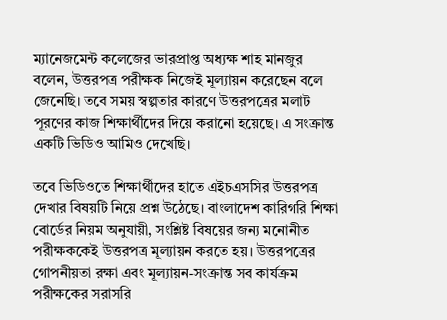ম্যানেজমেন্ট কলেজের ভারপ্রাপ্ত অধ্যক্ষ শাহ মানজুর বলেন, উত্তরপত্র পরীক্ষক নিজেই মূল্যায়ন করেছেন বলে জেনেছি। তবে সময় স্বল্পতার কারণে উত্তরপত্রের মলাট পূরণের কাজ শিক্ষার্থীদের দিয়ে করানো হয়েছে। এ সংক্রান্ত একটি ভিডিও আমিও দেখেছি।

তবে ভিডিওতে শিক্ষার্থীদের হাতে এইচএসসির উত্তরপত্র দেখার বিষয়টি নিয়ে প্রশ্ন উঠেছে। বাংলাদেশ কারিগরি শিক্ষা বোর্ডের নিয়ম অনুযায়ী, সংশ্লিষ্ট বিষয়ের জন্য মনোনীত পরীক্ষককেই উত্তরপত্র মূল্যায়ন করতে হয়। উত্তরপত্রের গোপনীয়তা রক্ষা এবং মূল্যায়ন-সংক্রান্ত সব কার্যক্রম পরীক্ষকের সরাসরি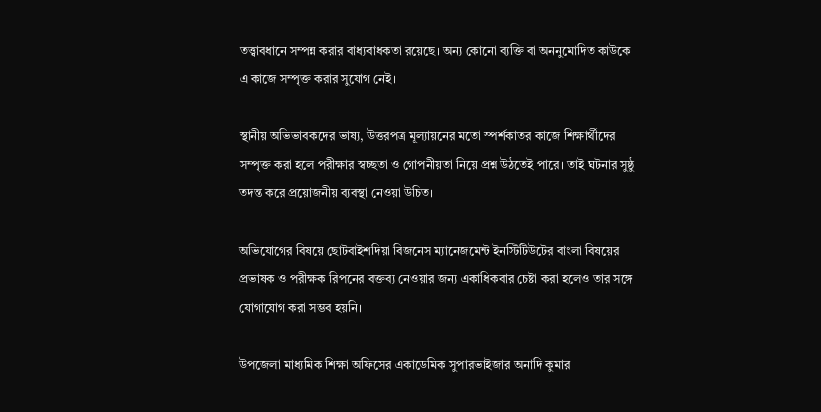তত্ত্বাবধানে সম্পন্ন করার বাধ্যবাধকতা রয়েছে। অন্য কোনো ব্যক্তি বা অননুমোদিত কাউকে এ কাজে সম্পৃক্ত করার সুযোগ নেই।

স্থানীয় অভিভাবকদের ভাষ্য, উত্তরপত্র মূল্যায়নের মতো স্পর্শকাতর কাজে শিক্ষার্থীদের সম্পৃক্ত করা হলে পরীক্ষার স্বচ্ছতা ও গোপনীয়তা নিয়ে প্রশ্ন উঠতেই পারে। তাই ঘটনার সুষ্ঠু তদন্ত করে প্রয়োজনীয় ব্যবস্থা নেওয়া উচিত।

অভিযোগের বিষয়ে ছোটবাইশদিয়া বিজনেস ম্যানেজমেন্ট ইনস্টিটিউটের বাংলা বিষয়ের প্রভাষক ও পরীক্ষক রিপনের বক্তব্য নেওয়ার জন্য একাধিকবার চেষ্টা করা হলেও তার সঙ্গে যোগাযোগ করা সম্ভব হয়নি।

উপজেলা মাধ্যমিক শিক্ষা অফিসের একাডেমিক সুপারভাইজার অনাদি কুমার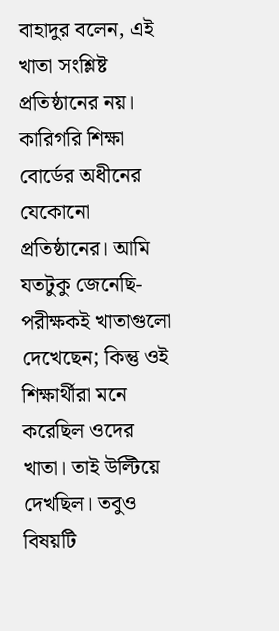বাহাদুর বলেন, এই খাতা সংশ্লিষ্ট প্রতিষ্ঠানের নয়। কারিগরি শিক্ষা বোর্ডের অধীনের  যেকোনো প্রতিষ্ঠানের। আমি যতটুকু জেনেছি- পরীক্ষকই খাতাগুলো দেখেছেন; কিন্তু ওই  শিক্ষার্থীরা মনে করেছিল ওদের খাতা। তাই উল্টিয়ে দেখছিল। তবুও বিষয়টি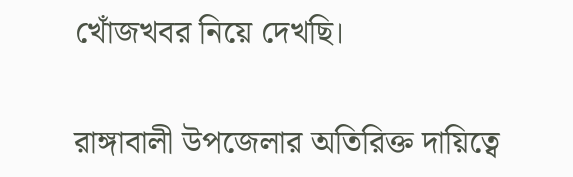খোঁজখবর নিয়ে দেখছি।

রাঙ্গাবালী উপজেলার অতিরিক্ত দায়িত্বে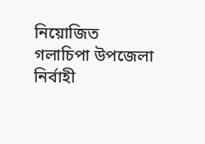নিয়োজিত গলাচিপা উপজেলা নির্বাহী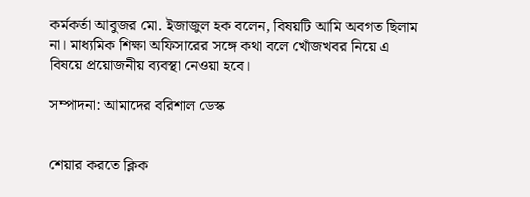কর্মকর্তা আবুজর মো. ইজাজুল হক বলেন, বিষয়টি আমি অবগত ছিলাম না। মাধ্যমিক শিক্ষা অফিসারের সঙ্গে কথা বলে খোঁজখবর নিয়ে এ বিষয়ে প্রয়োজনীয় ব্যবস্থা নেওয়া হবে।

সম্পাদনা: আমাদের বরিশাল ডেস্ক


শেয়ার করতে ক্লিক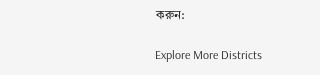করুন:

Explore More Districts